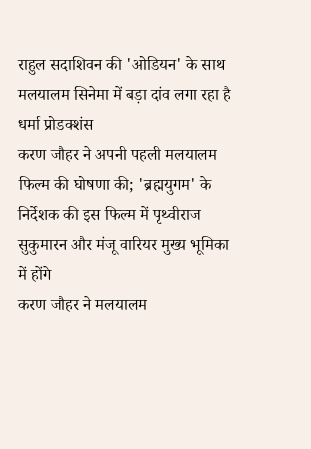राहुल सदाशिवन की 'ओडियन' के साथ मलयालम सिनेमा में बड़ा दांव लगा रहा है धर्मा प्रोडक्शंस
करण जौहर ने अपनी पहली मलयालम फिल्म की घोषणा की; 'ब्रह्मयुगम' के निर्देशक की इस फिल्म में पृथ्वीराज सुकुमारन और मंजू वारियर मुख्य भूमिका में होंगे
करण जौहर ने मलयालम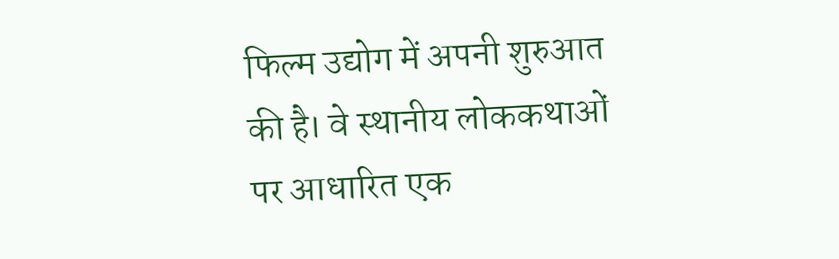फिल्म उद्योग में अपनी शुरुआत की है। वे स्थानीय लोककथाओं पर आधारित एक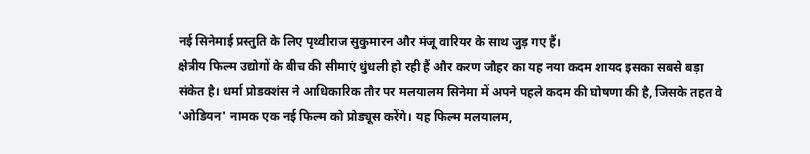नई सिनेमाई प्रस्तुति के लिए पृथ्वीराज सुकुमारन और मंजू वारियर के साथ जुड़ गए हैं।
क्षेत्रीय फिल्म उद्योगों के बीच की सीमाएं धुंधली हो रही हैं और करण जौहर का यह नया कदम शायद इसका सबसे बड़ा संकेत है। धर्मा प्रोडक्शंस ने आधिकारिक तौर पर मलयालम सिनेमा में अपने पहले कदम की घोषणा की है, जिसके तहत वे 'ओडियन' नामक एक नई फिल्म को प्रोड्यूस करेंगे। यह फिल्म मलयालम,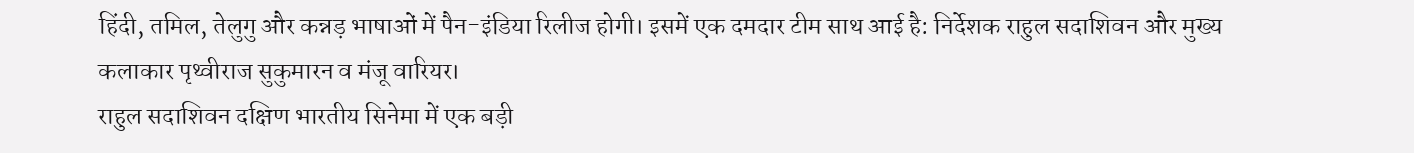हिंदी, तमिल, तेलुगु और कन्नड़ भाषाओं में पैन-इंडिया रिलीज होगी। इसमें एक दमदार टीम साथ आई है: निर्देशक राहुल सदाशिवन और मुख्य कलाकार पृथ्वीराज सुकुमारन व मंजू वारियर।
राहुल सदाशिवन दक्षिण भारतीय सिनेमा में एक बड़ी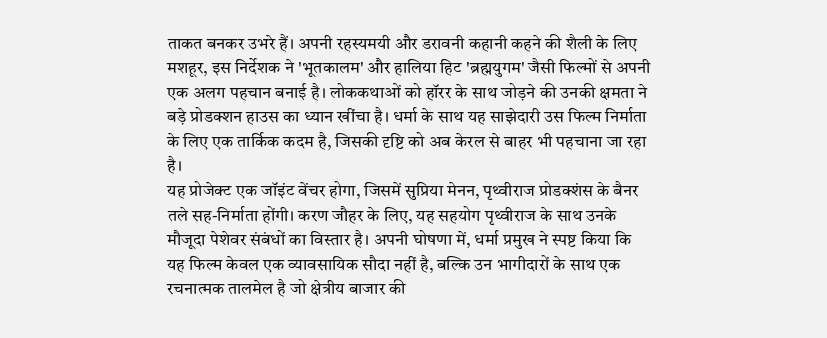ताकत बनकर उभरे हैं। अपनी रहस्यमयी और डरावनी कहानी कहने की शैली के लिए मशहूर, इस निर्देशक ने 'भूतकालम' और हालिया हिट 'ब्रह्मयुगम' जैसी फिल्मों से अपनी एक अलग पहचान बनाई है। लोककथाओं को हॉरर के साथ जोड़ने की उनकी क्षमता ने बड़े प्रोडक्शन हाउस का ध्यान खींचा है। धर्मा के साथ यह साझेदारी उस फिल्म निर्माता के लिए एक तार्किक कदम है, जिसकी दृष्टि को अब केरल से बाहर भी पहचाना जा रहा है।
यह प्रोजेक्ट एक जॉइंट वेंचर होगा, जिसमें सुप्रिया मेनन, पृथ्वीराज प्रोडक्शंस के बैनर तले सह-निर्माता होंगी। करण जौहर के लिए, यह सहयोग पृथ्वीराज के साथ उनके मौजूदा पेशेवर संबंधों का विस्तार है। अपनी घोषणा में, धर्मा प्रमुख ने स्पष्ट किया कि यह फिल्म केवल एक व्यावसायिक सौदा नहीं है, बल्कि उन भागीदारों के साथ एक रचनात्मक तालमेल है जो क्षेत्रीय बाजार की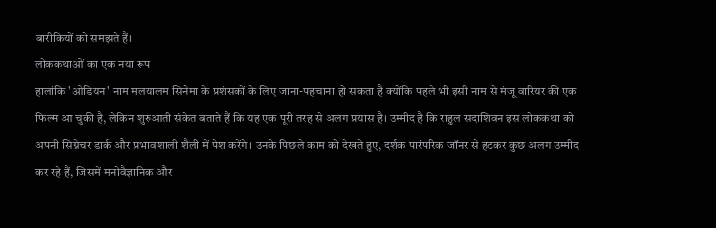बारीकियों को समझते हैं।
लोककथाओं का एक नया रूप
हालांकि 'ओडियन' नाम मलयालम सिनेमा के प्रशंसकों के लिए जाना-पहचाना हो सकता है क्योंकि पहले भी इसी नाम से मंजू वारियर की एक फिल्म आ चुकी है, लेकिन शुरुआती संकेत बताते हैं कि यह एक पूरी तरह से अलग प्रयास है। उम्मीद है कि राहुल सदाशिवन इस लोककथा को अपनी सिग्नेचर डार्क और प्रभावशाली शैली में पेश करेंगे। उनके पिछले काम को देखते हुए, दर्शक पारंपरिक जॉनर से हटकर कुछ अलग उम्मीद कर रहे हैं, जिसमें मनोवैज्ञानिक और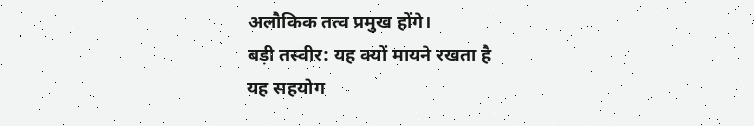अलौकिक तत्व प्रमुख होंगे।
बड़ी तस्वीर: यह क्यों मायने रखता है
यह सहयोग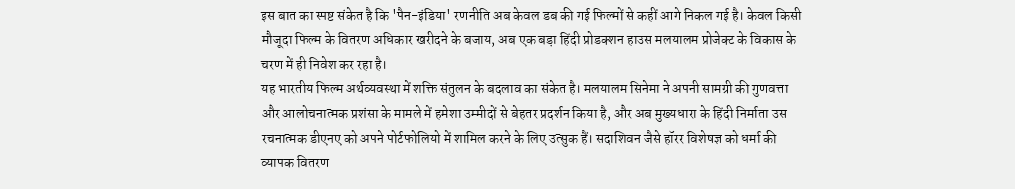इस बात का स्पष्ट संकेत है कि 'पैन-इंडिया' रणनीति अब केवल डब की गई फिल्मों से कहीं आगे निकल गई है। केवल किसी मौजूदा फिल्म के वितरण अधिकार खरीदने के बजाय, अब एक बड़ा हिंदी प्रोडक्शन हाउस मलयालम प्रोजेक्ट के विकास के चरण में ही निवेश कर रहा है।
यह भारतीय फिल्म अर्थव्यवस्था में शक्ति संतुलन के बदलाव का संकेत है। मलयालम सिनेमा ने अपनी सामग्री की गुणवत्ता और आलोचनात्मक प्रशंसा के मामले में हमेशा उम्मीदों से बेहतर प्रदर्शन किया है, और अब मुख्यधारा के हिंदी निर्माता उस रचनात्मक डीएनए को अपने पोर्टफोलियो में शामिल करने के लिए उत्सुक हैं। सदाशिवन जैसे हॉरर विशेषज्ञ को धर्मा की व्यापक वितरण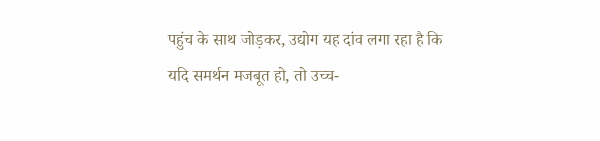पहुंच के साथ जोड़कर, उद्योग यह दांव लगा रहा है कि यदि समर्थन मजबूत हो, तो उच्च-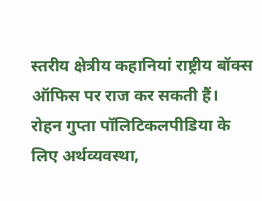स्तरीय क्षेत्रीय कहानियां राष्ट्रीय बॉक्स ऑफिस पर राज कर सकती हैं।
रोहन गुप्ता पॉलिटिकलपीडिया के लिए अर्थव्यवस्था,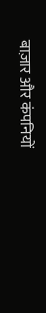बाज़ार और कंपनियों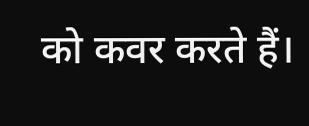को कवर करते हैं।